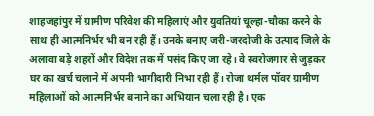शाहजहांपुर में ग्रामीण परिवेश की महिलाएं और युवतियां चूल्हा-चौका करने के साथ ही आत्मनिर्भर भी बन रही हैं। उनके बनाए जरी-जरदोजी के उत्पाद जिले के अलावा बड़े शहरों और विदेश तक में पसंद किए जा रहे। वे स्वरोजगार से जुड़कर घर का खर्च चलाने में अपनी भागीदारी निभा रही हैं। रोजा थर्मल पॉवर ग्रामीण महिलाओं को आत्मनिर्भर बनाने का अभियान चला रही है। एक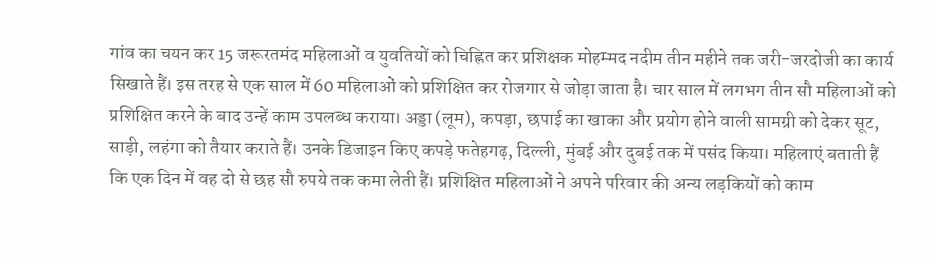गांव का चयन कर 15 जरूरतमंद महिलाओं व युवतियों को चिह्नित कर प्रशिक्षक मोहम्मद नदीम तीन महीने तक जरी-जरदोजी का कार्य सिखाते हैं। इस तरह से एक साल में 60 महिलाओं को प्रशिक्षित कर रोजगार से जोड़ा जाता है। चार साल में लगभग तीन सौ महिलाओं को प्रशिक्षित करने के बाद उन्हें काम उपलब्ध कराया। अड्डा (लूम), कपड़ा, छपाई का खाका और प्रयोग होने वाली सामग्री को देकर सूट, साड़ी, लहंगा को तैयार कराते हैं। उनके डिजाइन किए कपड़े फतेहगढ़, दिल्ली, मुंबई और दुबई तक में पसंद किया। महिलाएं बताती हैं कि एक दिन में वह दो से छह सौ रुपये तक कमा लेती हैं। प्रशिक्षित महिलाओं ने अपने परिवार की अन्य लड़कियों को काम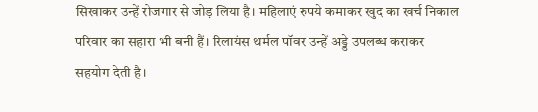सिखाकर उन्हें रोजगार से जोड़ लिया है। महिलाएं रुपये कमाकर खुद का खर्च निकाल परिवार का सहारा भी बनी हैं। रिलायंस थर्मल पॉवर उन्हें अड्डे उपलब्ध कराकर सहयोग देती है।